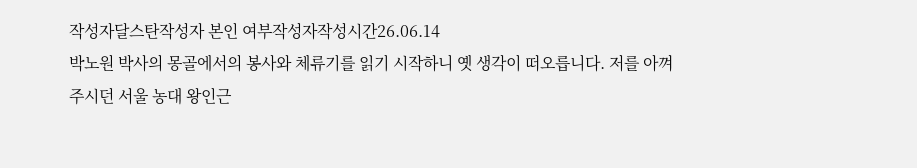작성자달스탄작성자 본인 여부작성자작성시간26.06.14
박노원 박사의 몽골에서의 봉사와 체류기를 읽기 시작하니 옛 생각이 떠오릅니다. 저를 아껴주시던 서울 농대 왕인근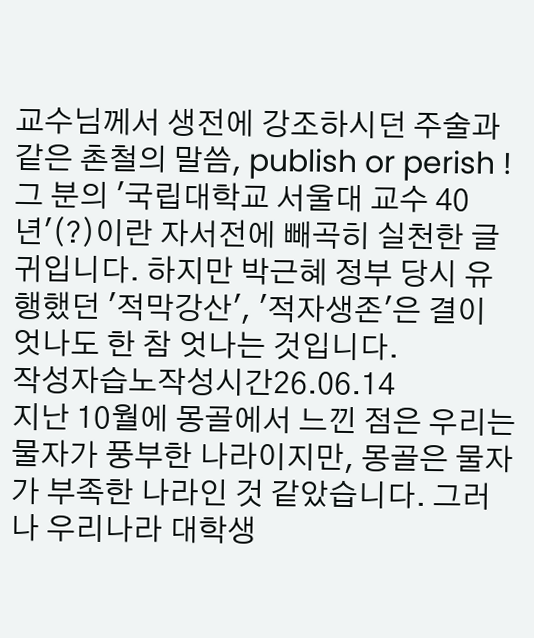교수님께서 생전에 강조하시던 주술과 같은 촌철의 말씀, publish or perish ! 그 분의 '국립대학교 서울대 교수 40년'(?)이란 자서전에 빼곡히 실천한 글귀입니다. 하지만 박근혜 정부 당시 유행했던 '적막강산', '적자생존'은 결이 엇나도 한 참 엇나는 것입니다.
작성자습노작성시간26.06.14
지난 10월에 몽골에서 느낀 점은 우리는 물자가 풍부한 나라이지만, 몽골은 물자가 부족한 나라인 것 같았습니다. 그러나 우리나라 대학생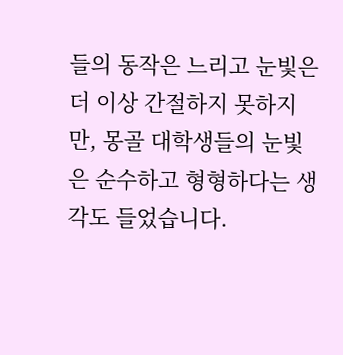들의 동작은 느리고 눈빛은 더 이상 간절하지 못하지만, 몽골 대학생들의 눈빛은 순수하고 형형하다는 생각도 들었습니다.